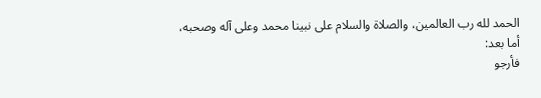الحمد لله رب العالمين، والصلاة والسلام على نبينا محمد وعلى آله وصحبه،
أما بعد:
فأرجو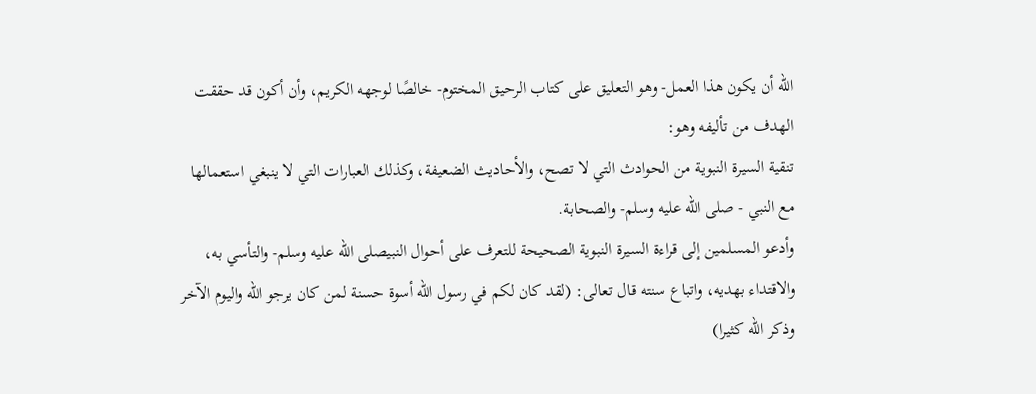الله أن يكون هذا العمل- وهو التعليق على كتاب الرحيق المختوم- خالصًا لوجهه الكريم، وأن أكون قد حققت الهدف من تأليفه وهو:
تنقية السيرة النبوية من الحوادث التي لا تصح، والأحاديث الضعيفة، وكذلك العبارات التي لا ينبغي استعمالها مع النبي - صلى الله عليه وسلم- والصحابة.
وأدعو المسلمين إلى قراءة السيرة النبوية الصحيحة للتعرف على أحوال النبيصلى الله عليه وسلم- والتأسي به، والاقتداء بهديه، واتباع سنته قال تعالى: (لقد كان لكم في رسول الله أسوة حسنة لمن كان يرجو الله واليوم الآخر وذكر الله كثيرا)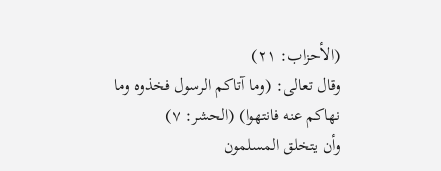(الأحزاب: ٢١)
وقال تعالى: (وما آتاكم الرسول فخذوه وما نهاكم عنه فانتهوا) (الحشر: ٧)
وأن يتخلق المسلمون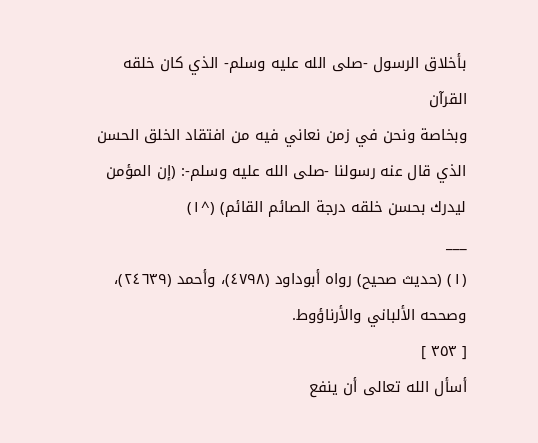بأخلاق الرسول -صلى الله عليه وسلم- الذي كان خلقه القرآن
وبخاصة ونحن في زمن نعاني فيه من افتقاد الخلق الحسن الذي قال عنه رسولنا -صلى الله عليه وسلم-: (إن المؤمن ليدرك بحسن خلقه درجة الصائم القائم) (^١)
___
(١) (حديث صحيح) رواه أبوداود (٤٧٩٨)، وأحمد (٢٤٦٣٩)، وصححه الألباني والأرناؤوط.
[ ٣٥٣ ]
أسأل الله تعالى أن ينفع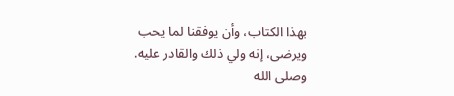بهذا الكتاب، وأن يوفقنا لما يحب ويرضى، إنه ولي ذلك والقادر عليه. وصلى الله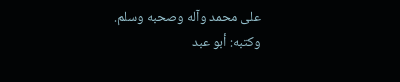على محمد وآله وصحبه وسلم.
وكتبه: أبو عبد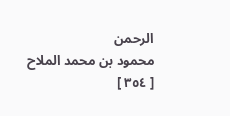الرحمن
محمود بن محمد الملاح
[ ٣٥٤ ]